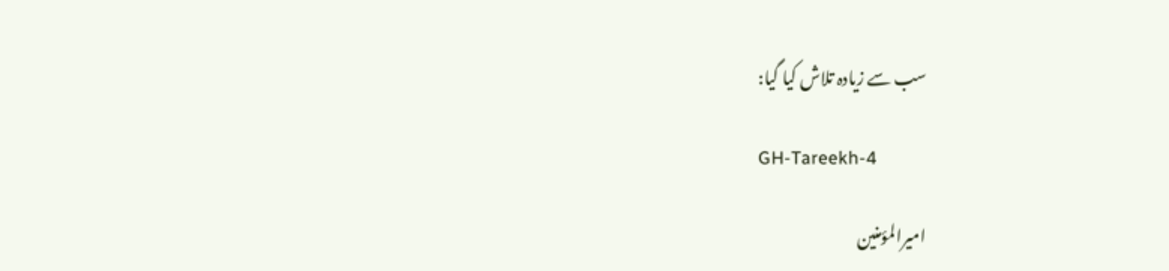سب سے زیادہ تلاش کیا گیا:

GH-Tareekh-4

امیرالمؤمنین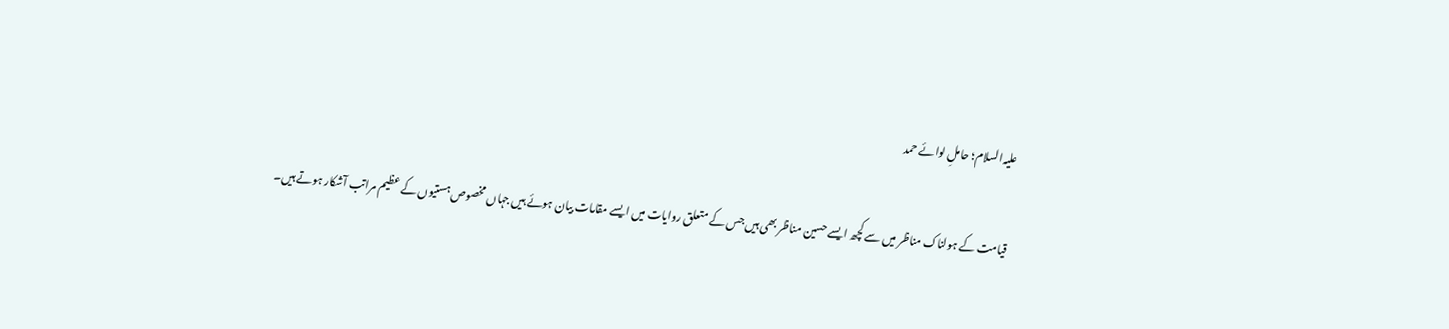علیہ‌السلام؛ حاملِ لوائے حمد

 قیامت کے ہولناک مناظر میں سے کچھ ایسے حسین مناظر بھی ہیں جس کے متعلق روایات میں ایسے مقامات بیان ہوئے ہیں جہاں مخصوص ہستیوں کے عظیم مراتب آشکار ہوتے ہیں۔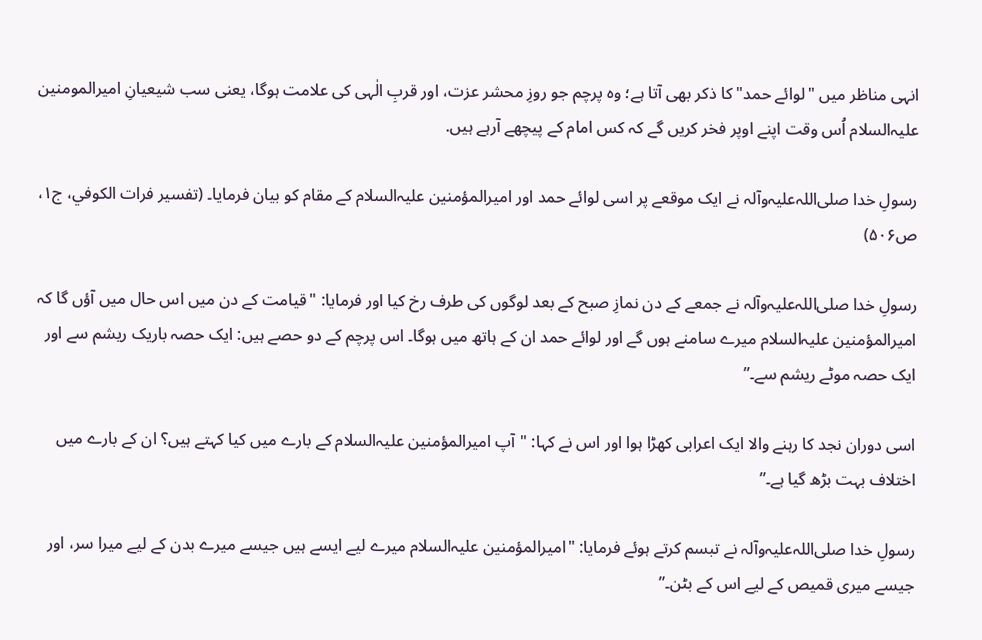انہی مناظر میں "لوائے حمد" کا ذکر بھی آتا ہے؛ وہ پرچم جو روزِ محشر عزت، اور قربِ الٰہی کی علامت ہوگا، یعنی سب شیعیانِ امیرالمومنین علیہ‌السلام اُس وقت اپنے اوپر فخر کریں گے کہ کس امام کے پیچھے آرہے ہیں.

رسولِ خدا صلی‌اللہ‌علیہ‌وآلہ نے ایک موقعے پر اسی لوائے حمد اور امیرالمؤمنین علیہ‌السلام کے مقام کو بیان فرمایا۔ (تفسير فرات الكوفي، ج۱، ص۵۰۶)

رسولِ خدا صلی‌اللہ‌علیہ‌وآلہ نے جمعے کے دن نمازِ صبح کے بعد لوگوں کی طرف رخ کیا اور فرمایا: "قیامت کے دن میں اس حال میں آؤں گا کہ امیرالمؤمنین علیہ‌السلام میرے سامنے ہوں گے اور لوائے حمد ان کے ہاتھ میں ہوگا۔ اس پرچم کے دو حصے ہیں: ایک حصہ باریک ریشم سے اور ایک حصہ موٹے ریشم سے۔”

اسی دوران نجد کا رہنے والا ایک اعرابی کھڑا ہوا اور اس نے کہا: "آپ امیرالمؤمنین علیہ‌السلام کے بارے میں کیا کہتے ہیں؟ ان کے بارے میں اختلاف بہت بڑھ گیا ہے۔”

رسولِ خدا صلی‌اللہ‌علیہ‌وآلہ نے تبسم کرتے ہوئے فرمایا: "امیرالمؤمنین علیہ‌السلام میرے لیے ایسے ہیں جیسے میرے بدن کے لیے میرا سر، اور جیسے میری قمیص کے لیے اس کے بٹن۔”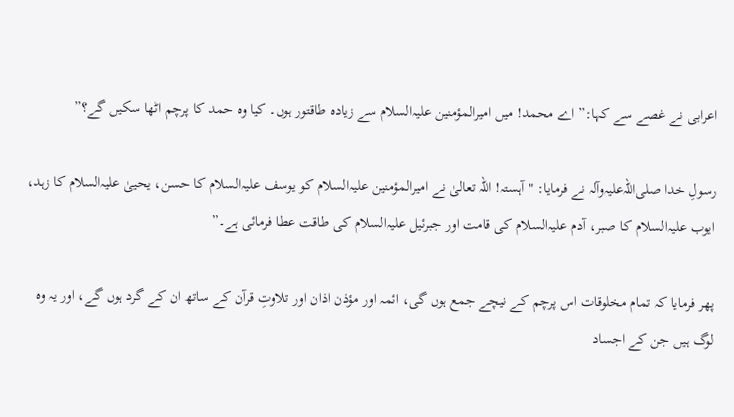اعرابی نے غصے سے کہا:” اے محمد! میں امیرالمؤمنین علیہ‌السلام سے زیادہ طاقتور ہوں۔ کیا وہ حمد کا پرچم اٹھا سکیں گے؟”

رسولِ خدا صلی‌اللہ‌علیہ‌وآلہ نے فرمایا: "آہستہ! اللہ تعالیٰ نے امیرالمؤمنین علیہ‌السلام کو یوسف علیہ‌السلام کا حسن، یحییٰ علیہ‌السلام کا زہد، ایوب علیہ‌السلام کا صبر، آدم علیہ‌السلام کی قامت اور جبرئیل علیہ‌السلام کی طاقت عطا فرمائی ہے۔”

پھر فرمایا کہ تمام مخلوقات اس پرچم کے نیچے جمع ہوں گی، ائمہ اور مؤذن اذان اور تلاوتِ قرآن کے ساتھ ان کے گرد ہوں گے، اور یہ وہ لوگ ہیں جن کے اجساد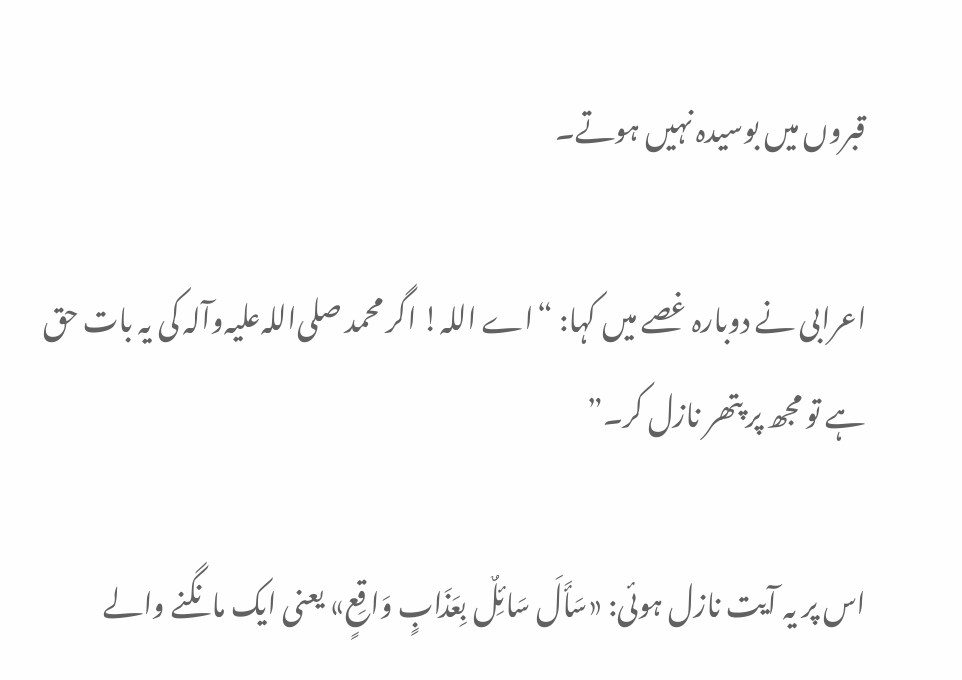قبروں میں بوسیدہ نہیں ہوتے۔

اعرابی نے دوبارہ غصے میں کہا: “اے اللہ! اگر محمد صلی‌اللہ‌علیہ‌وآلہ کی یہ بات حق ہے تو مجھ پر پتھر نازل کر۔”

اس پر یہ آیت نازل ہوئی: «سَأَلَ سَائِلٌ بِعَذَابٍ وَاقِعٍ» یعنی ایک مانگنے والے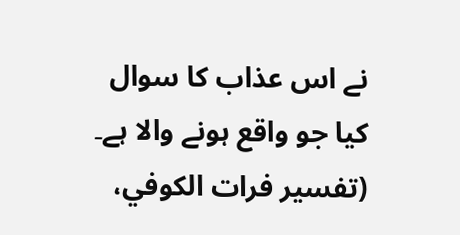نے اس عذاب کا سوال کیا جو واقع ہونے والا ہے۔ (تفسير فرات الكوفي،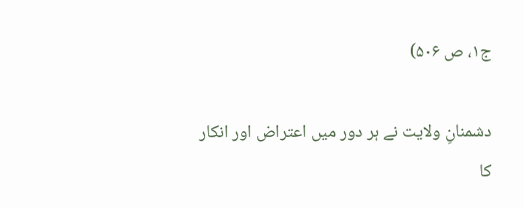ج۱، ص ۵۰۶)

دشمنانِ ولایت نے ہر دور میں اعتراض اور انکار کا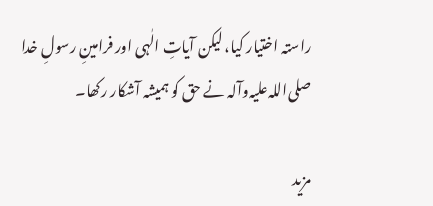راستہ اختیار کیا، لیکن آیاتِ الٰہی اور فرامینِ رسولِ خدا صلی‌اللہ‌علیہ‌وآلہ نے حق کو ہمیشہ آشکار رکھا۔

مزید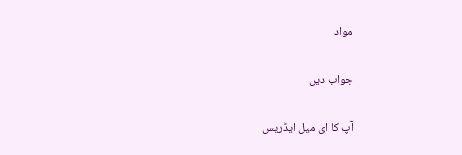مواد

جواب دیں

آپ کا ای میل ایڈریس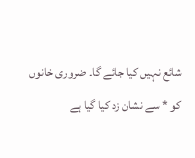شائع نہیں کیا جائے گا۔ ضروری خانوں کو * سے نشان زد کیا گیا ہے